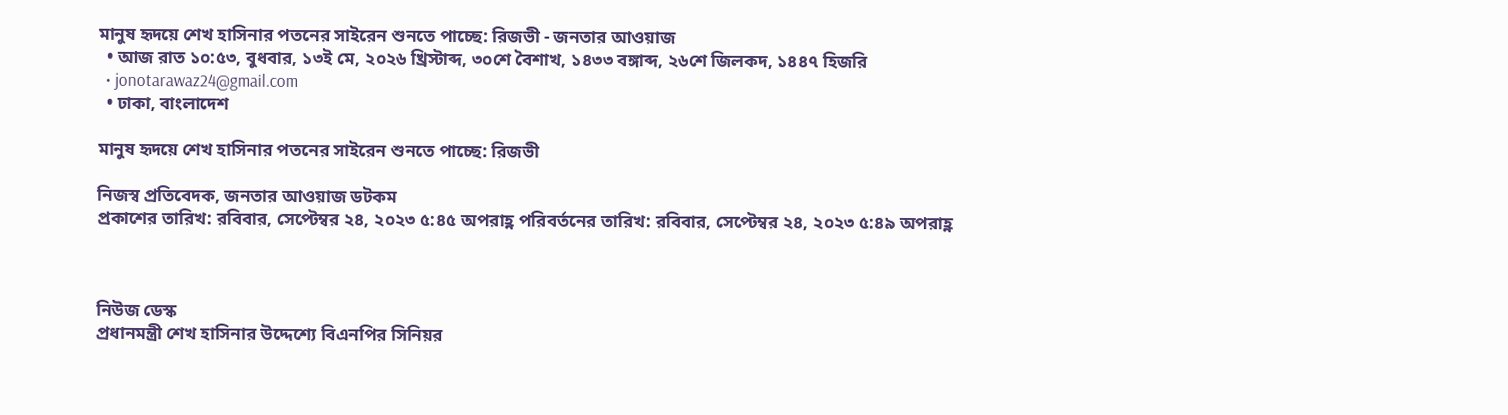মানুষ হৃদয়ে শেখ হাসিনার পতনের সাইরেন শুনতে পাচ্ছে: রিজভী - জনতার আওয়াজ
  • আজ রাত ১০:৫৩, বুধবার, ১৩ই মে, ২০২৬ খ্রিস্টাব্দ, ৩০শে বৈশাখ, ১৪৩৩ বঙ্গাব্দ, ২৬শে জিলকদ, ১৪৪৭ হিজরি
  • jonotarawaz24@gmail.com
  • ঢাকা, বাংলাদেশ

মানুষ হৃদয়ে শেখ হাসিনার পতনের সাইরেন শুনতে পাচ্ছে: রিজভী

নিজস্ব প্রতিবেদক, জনতার আওয়াজ ডটকম
প্রকাশের তারিখ: রবিবার, সেপ্টেম্বর ২৪, ২০২৩ ৫:৪৫ অপরাহ্ণ পরিবর্তনের তারিখ: রবিবার, সেপ্টেম্বর ২৪, ২০২৩ ৫:৪৯ অপরাহ্ণ



নিউজ ডেস্ক
প্রধানমন্ত্রী শেখ হাসিনার উদ্দেশ্যে বিএনপির সিনিয়র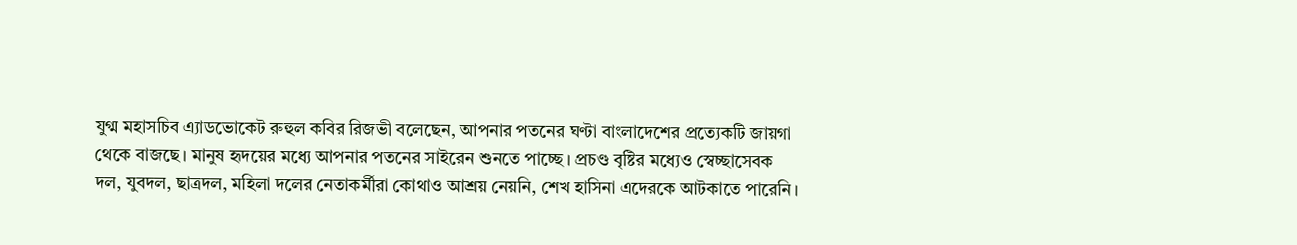যুগ্ম মহাসচিব এ্যাডভোকেট রুহুল কবির রিজভী বলেছেন, আপনার পতনের ঘণ্টা বাংলাদেশের প্রত্যেকটি জায়গা থেকে বাজছে। মানুষ হৃদয়ের মধ্যে আপনার পতনের সাইরেন শুনতে পাচ্ছে। প্রচণ্ড বৃষ্টির মধ্যেও স্বেচ্ছাসেবক দল, যুবদল, ছাত্রদল, মহিলা দলের নেতাকর্মীরা কোথাও আশ্রয় নেয়নি, শেখ হাসিনা এদেরকে আটকাতে পারেনি।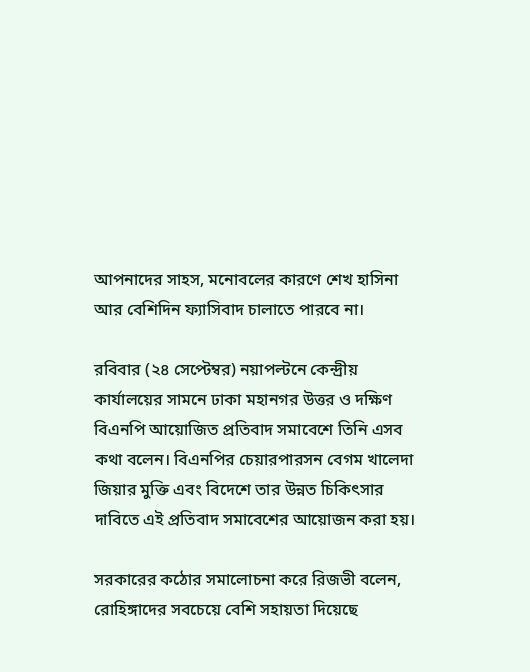আপনাদের সাহস, মনোবলের কারণে শেখ হাসিনা আর বেশিদিন ফ্যাসিবাদ চালাতে পারবে না।

রবিবার (২৪ সেপ্টেম্বর) নয়াপল্টনে কেন্দ্রীয় কার্যালয়ের সামনে ঢাকা মহানগর উত্তর ও দক্ষিণ বিএনপি আয়োজিত প্রতিবাদ সমাবেশে তিনি এসব কথা বলেন। বিএনপির চেয়ারপারসন বেগম খালেদা জিয়ার মুক্তি এবং বিদেশে তার উন্নত চিকিৎসার দাবিতে এই প্রতিবাদ সমাবেশের আয়োজন করা হয়।

সরকারের কঠোর সমালোচনা করে রিজভী বলেন, রোহিঙ্গাদের সবচেয়ে বেশি সহায়তা দিয়েছে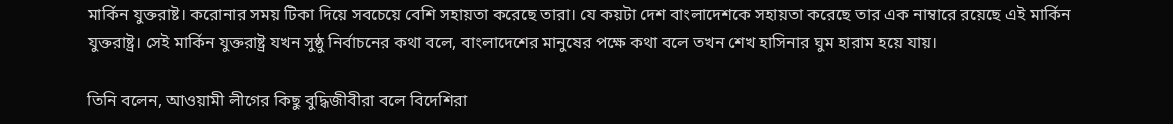মার্কিন যুক্তরাষ্ট। করোনার সময় টিকা দিয়ে সবচেয়ে বেশি সহায়তা করেছে তারা। যে কয়টা দেশ বাংলাদেশকে সহায়তা করেছে তার এক নাম্বারে রয়েছে এই মার্কিন যুক্তরাষ্ট্র। সেই মার্কিন যুক্তরাষ্ট্র যখন সুষ্ঠু নির্বাচনের কথা বলে, বাংলাদেশের মানুষের পক্ষে কথা বলে তখন শেখ হাসিনার ঘুম হারাম হয়ে যায়।

তিনি বলেন, আওয়ামী লীগের কিছু বুদ্ধিজীবীরা বলে বিদেশিরা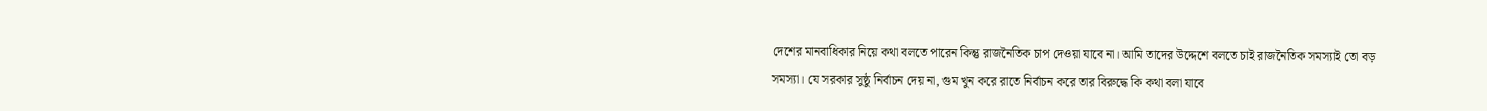দেশের মানবাধিকার নিয়ে কথা বলতে পারেন কিন্তু রাজনৈতিক চাপ দেওয়া যাবে না। আমি তাদের উদ্দেশে বলতে চাই রাজনৈতিক সমস্যাই তো বড় সমস্যা। যে সরকার সুষ্ঠু নির্বাচন দেয় না, গুম খুন করে রাতে নির্বাচন করে তার বিরুদ্ধে কি কথা বলা যাবে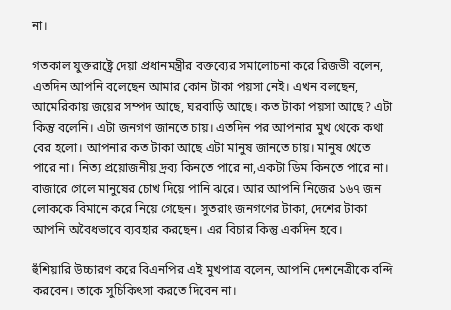না।

গতকাল যুক্তরাষ্ট্রে দেয়া প্রধানমন্ত্রীর বক্তব্যের সমালোচনা করে রিজভী বলেন, এতদিন আপনি বলেছেন আমার কোন টাকা পয়সা নেই। এখন বলছেন, আমেরিকায় জয়ের সম্পদ আছে, ঘরবাড়ি আছে। কত টাকা পয়সা আছে? এটা কিন্তু বলেনি। এটা জনগণ জানতে চায়। এতদিন পর আপনার মুখ থেকে কথা বের হলো। আপনার কত টাকা আছে এটা মানুষ জানতে চায়। মানুষ খেতে পারে না। নিত্য প্রয়োজনীয় দ্রব্য কিনতে পারে না,একটা ডিম কিনতে পারে না। বাজারে গেলে মানুষের চোখ দিয়ে পানি ঝরে। আর আপনি নিজের ১৬৭ জন লোককে বিমানে করে নিয়ে গেছেন। সুতরাং জনগণের টাকা, দেশের টাকা আপনি অবৈধভাবে ব্যবহার করছেন। এর বিচার কিন্তু একদিন হবে।

হুঁশিয়ারি উচ্চারণ করে বিএনপির এই মুখপাত্র বলেন, আপনি দেশনেত্রীকে বন্দি করবেন। তাকে সুচিকিৎসা করতে দিবেন না।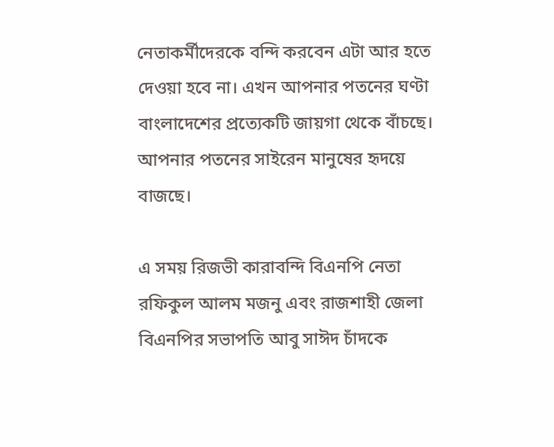নেতাকর্মীদেরকে বন্দি করবেন এটা আর হতে দেওয়া হবে না। এখন আপনার পতনের ঘণ্টা বাংলাদেশের প্রত্যেকটি জায়গা থেকে বাঁচছে। আপনার পতনের সাইরেন মানুষের হৃদয়ে বাজছে।

এ সময় রিজভী কারাবন্দি বিএনপি নেতা রফিকুল আলম মজনু এবং রাজশাহী জেলা বিএনপির সভাপতি আবু সাঈদ চাঁদকে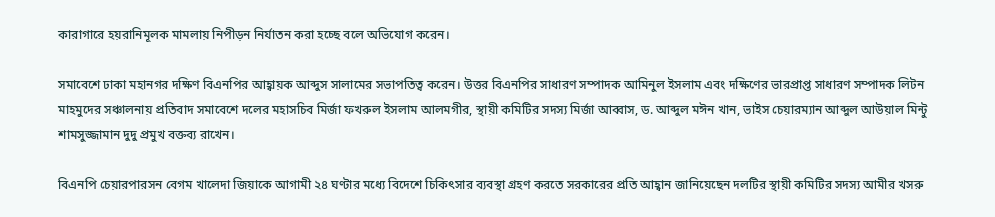কারাগারে হয়রানিমূলক মামলায় নিপীড়ন নির্যাতন করা হচ্ছে বলে অভিযোগ করেন।

সমাবেশে ঢাকা মহানগর দক্ষিণ বিএনপির আহ্বায়ক আব্দুস সালামের সভাপতিত্ব করেন। উত্তর বিএনপির সাধারণ সম্পাদক আমিনুল ইসলাম এবং দক্ষিণের ভারপ্রাপ্ত সাধারণ সম্পাদক লিটন মাহমুদের সঞ্চালনায় প্রতিবাদ সমাবেশে দলের মহাসচিব মির্জা ফখরুল ইসলাম আলমগীর, স্থায়ী কমিটির সদস্য মির্জা আব্বাস, ড. আব্দুল মঈন খান, ভাইস চেয়ারম্যান আব্দুল আউয়াল মিন্টু শামসুজ্জামান দুদু প্রমুখ বক্তব্য রাখেন।

বিএনপি চেয়ারপারসন বেগম খালেদা জিয়াকে আগামী ২৪ ঘণ্টার মধ্যে বিদেশে চিকিৎসার ব্যবস্থা গ্রহণ করতে সরকারের প্রতি আহ্বান জানিয়েছেন দলটির স্থায়ী কমিটির সদস্য আমীর খসরু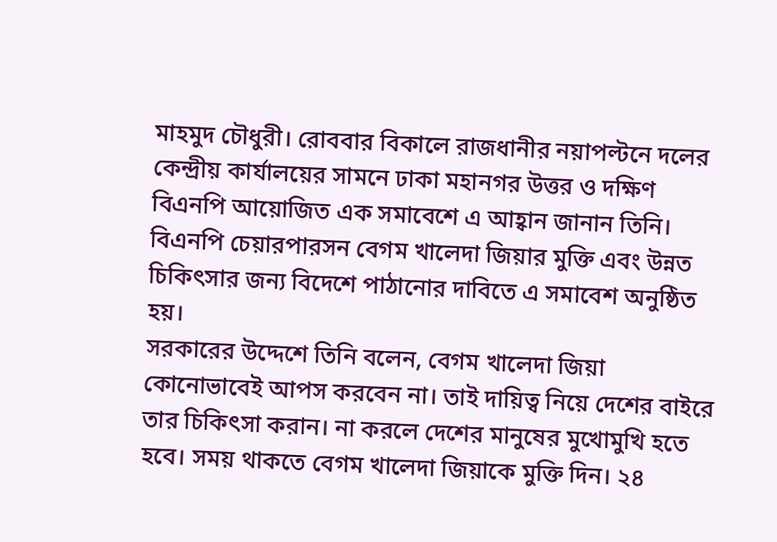মাহমুদ চৌধুরী। রোববার বিকালে রাজধানীর নয়াপল্টনে দলের কেন্দ্রীয় কার্যালয়ের সামনে ঢাকা মহানগর উত্তর ও দক্ষিণ বিএনপি আয়োজিত এক সমাবেশে এ আহ্বান জানান তিনি। বিএনপি চেয়ারপারসন বেগম খালেদা জিয়ার মুক্তি এবং উন্নত চিকিৎসার জন্য বিদেশে পাঠানোর দাবিতে এ সমাবেশ অনুষ্ঠিত হয়।
সরকারের উদ্দেশে তিনি বলেন, বেগম খালেদা জিয়া কোনোভাবেই আপস করবেন না। তাই দায়িত্ব নিয়ে দেশের বাইরে তার চিকিৎসা করান। না করলে দেশের মানুষের মুখোমুখি হতে হবে। সময় থাকতে বেগম খালেদা জিয়াকে মুক্তি দিন। ২৪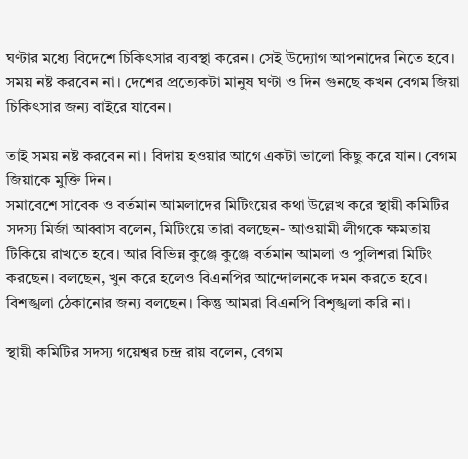ঘণ্টার মধ্যে বিদেশে চিকিৎসার ব্যবস্থা করেন। সেই উদ্যোগ আপনাদের নিতে হবে। সময় নষ্ট করবেন না। দেশের প্রত্যেকটা মানুষ ঘণ্টা ও দিন গুনছে কখন বেগম জিয়া চিকিৎসার জন্য বাইরে যাবেন।

তাই সময় নষ্ট করবেন না। বিদায় হওয়ার আগে একটা ভালো কিছু করে যান। বেগম জিয়াকে মুক্তি দিন।
সমাবেশে সাবেক ও বর্তমান আমলাদের মিটিংয়ের কথা উল্লেখ করে স্থায়ী কমিটির সদস্য মির্জা আব্বাস বলেন, মিটিংয়ে তারা বলছেন- আওয়ামী লীগকে ক্ষমতায় টিকিয়ে রাখতে হবে। আর বিভিন্ন কুঞ্জে কুঞ্জে বর্তমান আমলা ও পুলিশরা মিটিং করছেন। বলছেন, খুন করে হলেও বিএনপির আন্দোলনকে দমন করতে হবে। বিশঙ্খলা ঠেকানোর জন্য বলছেন। কিন্তু আমরা বিএনপি বিশৃঙ্খলা করি না।

স্থায়ী কমিটির সদস্য গয়েশ্বর চন্দ্র রায় বলেন, বেগম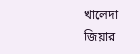খালেদা জিয়ার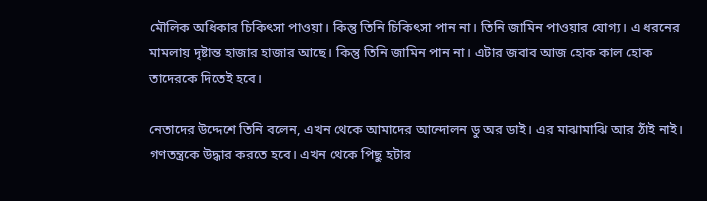মৌলিক অধিকার চিকিৎসা পাওয়া। কিন্তু তিনি চিকিৎসা পান না। তিনি জামিন পাওয়ার যোগ্য। এ ধরনের মামলায় দৃষ্টান্ত হাজার হাজার আছে। কিন্তু তিনি জামিন পান না। এটার জবাব আজ হোক কাল হোক তাদেরকে দিতেই হবে।

নেতাদের উদ্দেশে তিনি বলেন, এখন থেকে আমাদের আন্দোলন ডু অর ডাই। এর মাঝামাঝি আর ঠাঁই নাই। গণতন্ত্রকে উদ্ধার করতে হবে। এখন থেকে পিছু হটার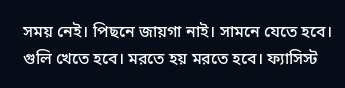সময় নেই। পিছনে জায়গা নাই। সামনে যেতে হবে। গুলি খেতে হবে। মরতে হয় মরতে হবে। ফ্যাসিস্ট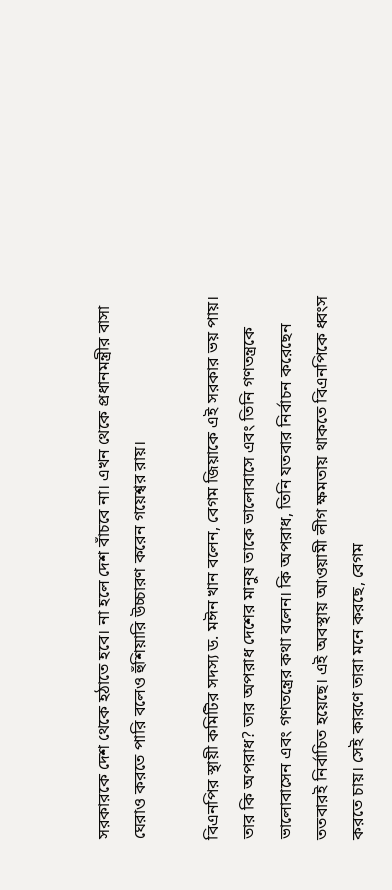সরকারকে দেশ থেকে হঠাতে হবে। না হলে দেশ বাঁচবে না। এখন থেকে প্রধানমন্ত্রীর বাসা ঘেরাও করতে পারি বলেও হুঁশিয়ারি উচ্চারণ করেন গয়েশ্বর রায়।

বিএনপির স্থায়ী কমিটির সদস্য ড. মঈন খান বলেন, বেগম জিয়াকে এই সরকার ভয় পায়। তার কি অপরাধ? তার অপরাধ দেশের মানুষ তাকে ভালোবাসে এবং তিনি গণতন্ত্রকে ভালোবাসেন এবং গণতন্ত্রের কথা বলেন। কি অপরাধ, তিনি যতবার নির্বাচন করেছেন ততবারই নির্বাচিত হয়েছে। এই অবস্থায় আওয়ামী লীগ ক্ষমতায় থাকতে বিএনপিকে ধ্বংস করতে চায়। সেই কারণে তারা মনে করছে, বেগম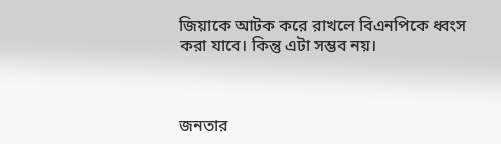জিয়াকে আটক করে রাখলে বিএনপিকে ধ্বংস করা যাবে। কিন্তু এটা সম্ভব নয়।



জনতার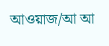আওয়াজ/আ আ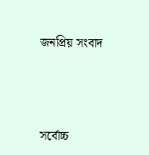জনপ্রিয় সংবাদ



সর্বোচ্চ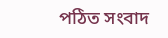পঠিত সংবাদ